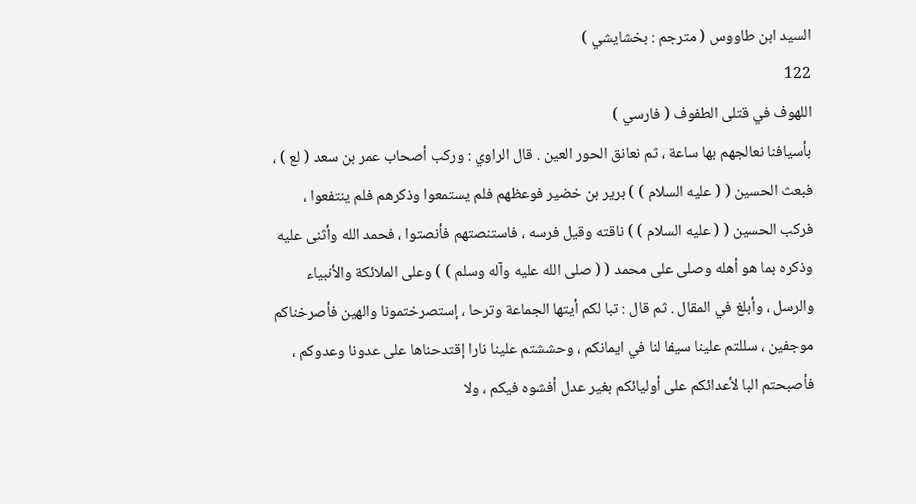السيد ابن طاووس ( مترجم : بخشايشي )
122
اللهوف في قتلى الطفوف ( فارسي )
بأسيافنا نعالجهم بها ساعة ، ثم نعانق الحور العين . قال الراوي : وركب أصحاب عمر بن سعد ( لع ) ، فبعث الحسين ( ( عليه السلام ) ) برير بن خضير فوعظهم فلم يستمعوا وذكرهم فلم ينتفعوا ، فركب الحسين ( ( عليه السلام ) ) ناقته وقيل فرسه ، فاستنصتهم فأنصتوا ، فحمد الله وأثنى عليه وذكره بما هو أهله وصلى على محمد ( ( صلى الله عليه وآله وسلم ) ) وعلى الملائكة والأنبياء والرسل ، وأبلغ في المقال . ثم قال : تبا لكم أيتها الجماعة وترحا ، إستصرختمونا والهين فأصرخناكم موجفين ، سللتم علينا سيفا لنا في ايمانكم ، وحششتم علينا نارا إقتدحناها على عدونا وعدوكم ، فأصبحتم البا لأعدائكم على أوليائكم بغير عدل أفشوه فيكم ، ولا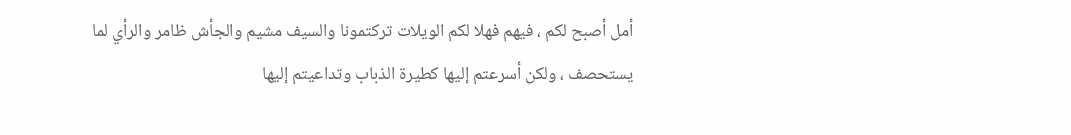أمل أصبح لكم ، فيهم فهلا لكم الويلات تركتمونا والسيف مشيم والجأش ظامر والرأي لما يستحصف ، ولكن أسرعتم إليها كطيرة الذباب وتداعيتم إليها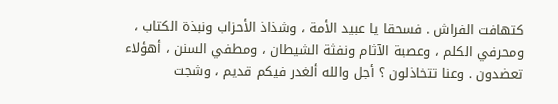كتهافت الفراش . فسحقا يا عبيد الأمة ، وشذاذ الأحزاب ونبذة الكتاب ، ومحرفي الكلم ، وعصبة الآثام ونفثة الشيطان ، ومطفي السنن ، أهؤلاء تعضدون . وعنا تتخاذلون ؟ أجل والله ألغدر فيكم قديم ، وشجت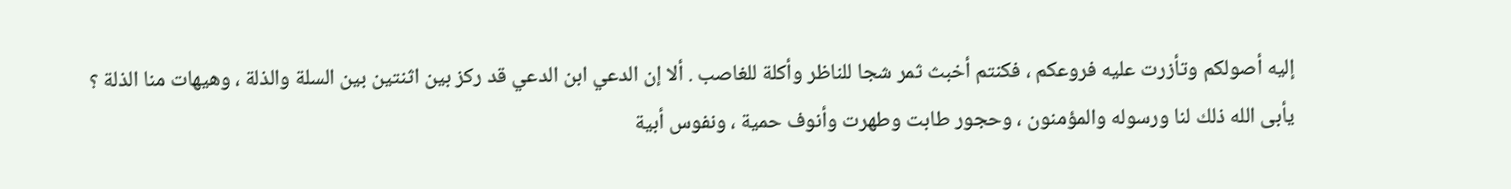إليه أصولكم وتأزرت عليه فروعكم ، فكنتم أخبث ثمر شجا للناظر وأكلة للغاصب . ألا إن الدعي ابن الدعي قد ركز بين اثنتين بين السلة والذلة ، وهيهات منا الذلة ؟ يأبى الله ذلك لنا ورسوله والمؤمنون ، وحجور طابت وطهرت وأنوف حمية ، ونفوس أبية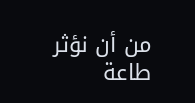من أن نؤثر طاعة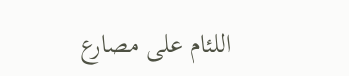اللئام على مصارع